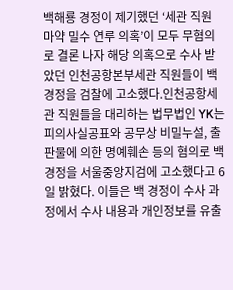백해룡 경정이 제기했던 ‘세관 직원 마약 밀수 연루 의혹’이 모두 무혐의로 결론 나자 해당 의혹으로 수사 받았던 인천공항본부세관 직원들이 백 경정을 검찰에 고소했다.인천공항세관 직원들을 대리하는 법무법인 YK는 피의사실공표와 공무상 비밀누설, 출판물에 의한 명예훼손 등의 혐의로 백 경정을 서울중앙지검에 고소했다고 6일 밝혔다. 이들은 백 경정이 수사 과정에서 수사 내용과 개인정보를 유출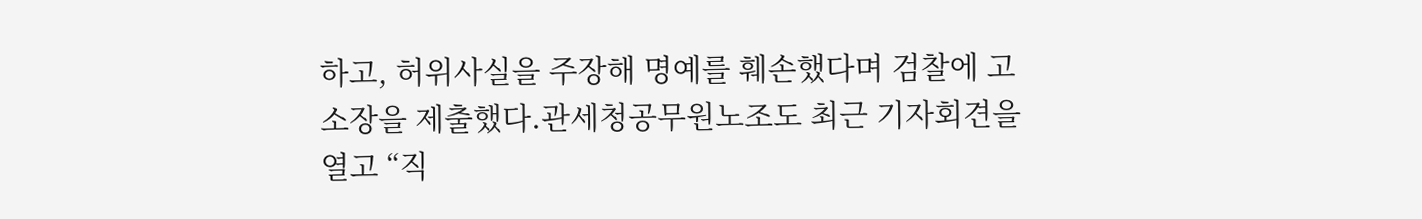하고, 허위사실을 주장해 명예를 훼손했다며 검찰에 고소장을 제출했다.관세청공무원노조도 최근 기자회견을 열고 “직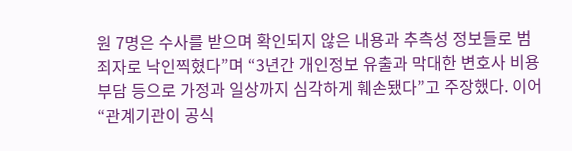원 7명은 수사를 받으며 확인되지 않은 내용과 추측성 정보들로 범죄자로 낙인찍혔다”며 “3년간 개인정보 유출과 막대한 변호사 비용 부담 등으로 가정과 일상까지 심각하게 훼손됐다”고 주장했다. 이어 “관계기관이 공식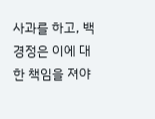사과를 하고, 백 경정은 이에 대한 책임을 져야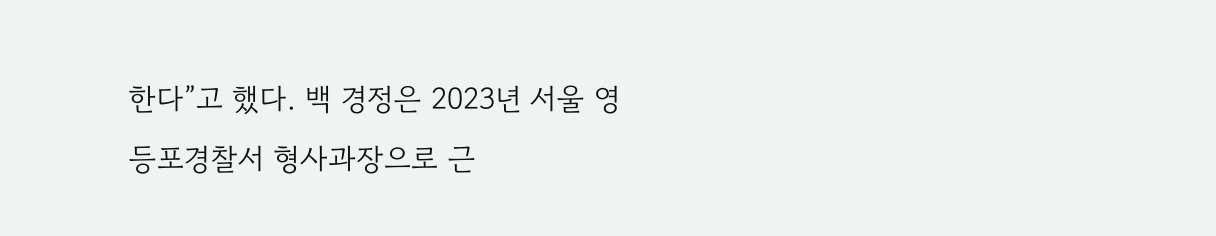한다”고 했다. 백 경정은 2023년 서울 영등포경찰서 형사과장으로 근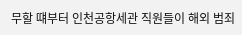무할 떄부터 인천공항세관 직원들이 해외 범죄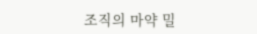조직의 마약 밀